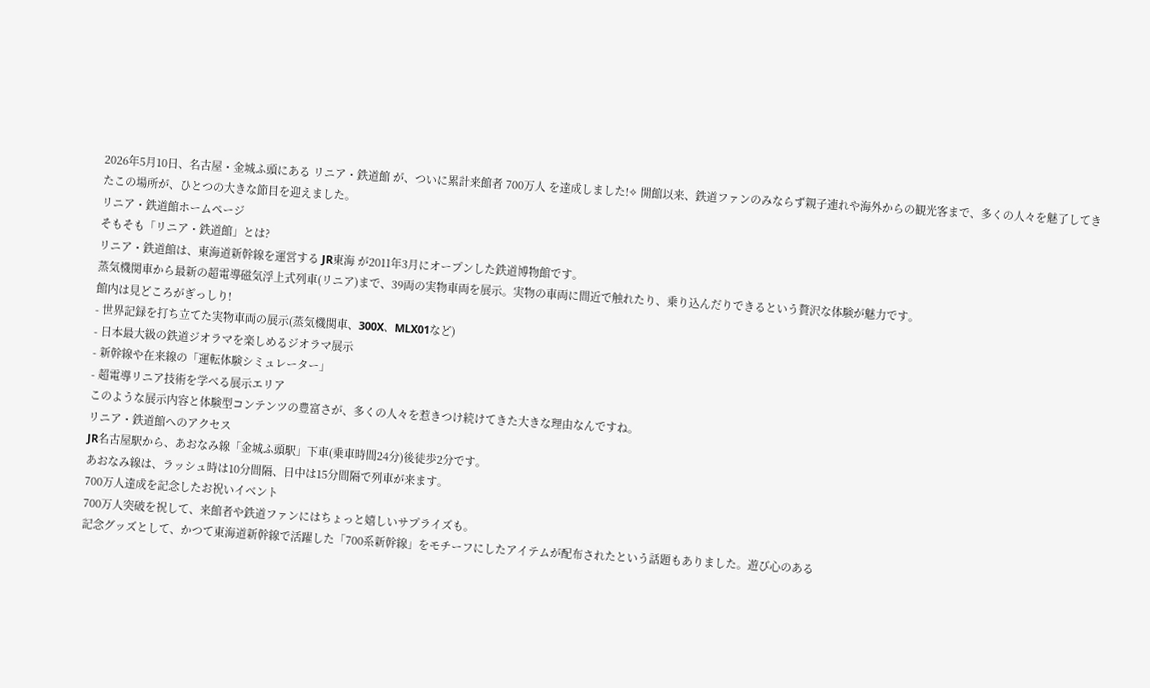2026年5月10日、名古屋・金城ふ頭にある リニア・鉄道館 が、ついに累計来館者 700万人 を達成しました!✧ 開館以来、鉄道ファンのみならず親子連れや海外からの観光客まで、多くの人々を魅了してきたこの場所が、ひとつの大きな節目を迎えました。
リニア・鉄道館ホームページ
そもそも「リニア・鉄道館」とは?
リニア・鉄道館は、東海道新幹線を運営する JR東海 が2011年3月にオープンした鉄道博物館です。
蒸気機関車から最新の超電導磁気浮上式列車(リニア)まで、39両の実物車両を展示。実物の車両に間近で触れたり、乗り込んだりできるという贅沢な体験が魅力です。
館内は見どころがぎっしり!
- 世界記録を打ち立てた実物車両の展示(蒸気機関車、300X、MLX01など)
- 日本最大級の鉄道ジオラマを楽しめるジオラマ展示
- 新幹線や在来線の「運転体験シミュレーター」
- 超電導リニア技術を学べる展示エリア
このような展示内容と体験型コンテンツの豊富さが、多くの人々を惹きつけ続けてきた大きな理由なんですね。
リニア・鉄道館へのアクセス
JR名古屋駅から、あおなみ線「金城ふ頭駅」下車(乗車時間24分)後徒歩2分です。
あおなみ線は、ラッシュ時は10分間隔、日中は15分間隔で列車が来ます。
700万人達成を記念したお祝いイベント
700万人突破を祝して、来館者や鉄道ファンにはちょっと嬉しいサプライズも。
記念グッズとして、かつて東海道新幹線で活躍した「700系新幹線」をモチーフにしたアイテムが配布されたという話題もありました。遊び心のある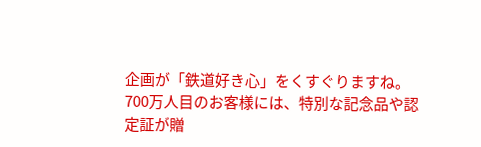企画が「鉄道好き心」をくすぐりますね。
700万人目のお客様には、特別な記念品や認定証が贈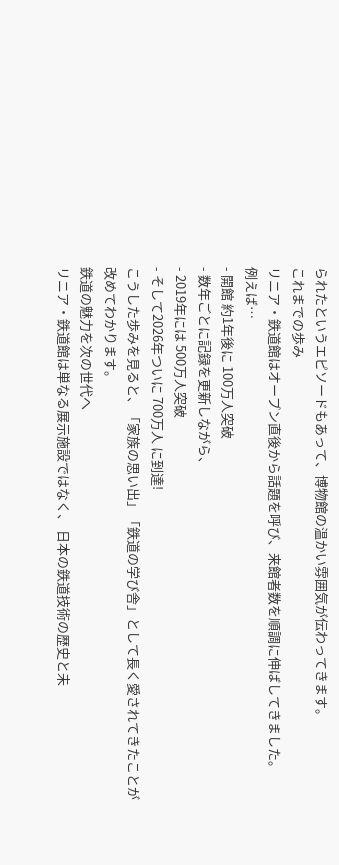られたというエピソードもあって、博物館の温かい雰囲気が伝わってきます。
これまでの歩み
リニア・鉄道館はオープン直後から話題を呼び、来館者数を順調に伸ばしてきました。
例えば…
- 開館 約1年後に 100万人突破
- 数年ごとに記録を更新しながら、
- 2019年には 500万人突破
- そして2026年ついに 700万人 に到達!
こうした歩みを見ると、「家族の思い出」「鉄道の学び舎」として長く愛されてきたことが改めてわかります。
鉄道の魅力を次の世代へ
リニア・鉄道館は単なる展示施設ではなく、 日本の鉄道技術の歴史と未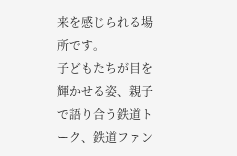来を感じられる場所です。
子どもたちが目を輝かせる姿、親子で語り合う鉄道トーク、鉄道ファン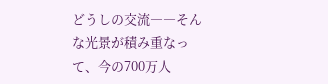どうしの交流――そんな光景が積み重なって、今の700万人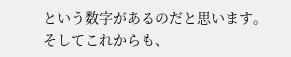という数字があるのだと思います。
そしてこれからも、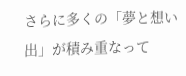さらに多くの「夢と想い出」が積み重なって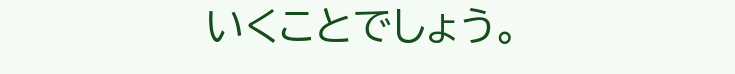いくことでしょう。